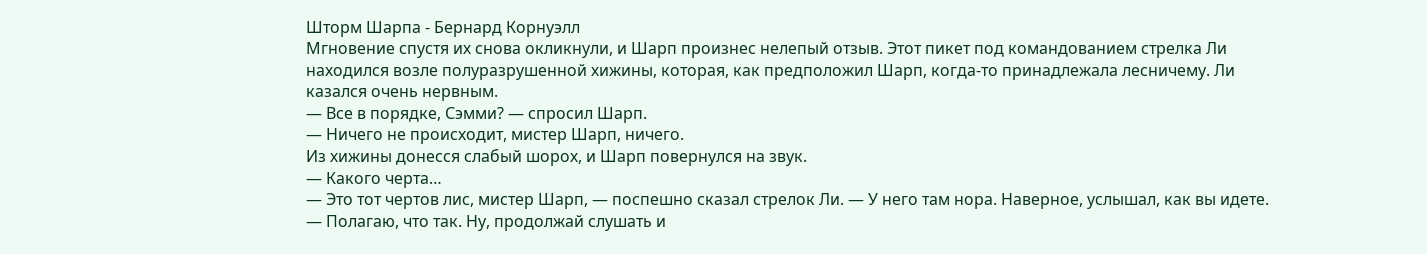Шторм Шарпа - Бернард Корнуэлл
Мгновение спустя их снова окликнули, и Шарп произнес нелепый отзыв. Этот пикет под командованием стрелка Ли находился возле полуразрушенной хижины, которая, как предположил Шарп, когда-то принадлежала лесничему. Ли казался очень нервным.
— Все в порядке, Сэмми? — спросил Шарп.
— Ничего не происходит, мистер Шарп, ничего.
Из хижины донесся слабый шорох, и Шарп повернулся на звук.
— Какого черта…
— Это тот чертов лис, мистер Шарп, — поспешно сказал стрелок Ли. — У него там нора. Наверное, услышал, как вы идете.
— Полагаю, что так. Ну, продолжай слушать и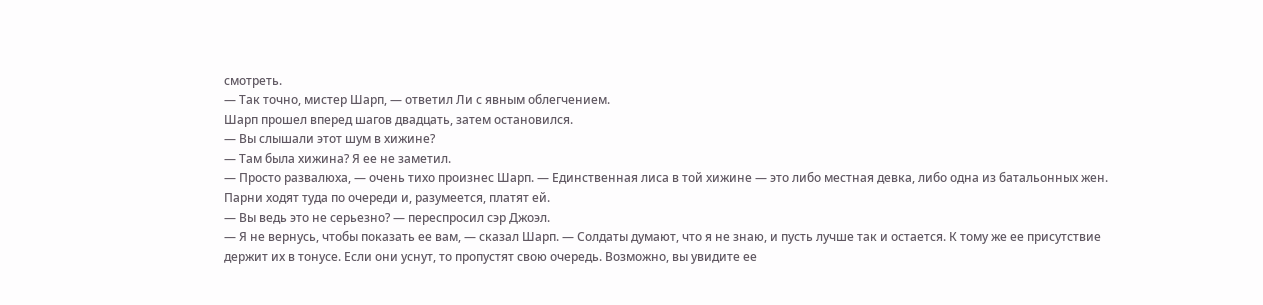смотреть.
— Так точно, мистер Шарп, — ответил Ли с явным облегчением.
Шарп прошел вперед шагов двадцать, затем остановился.
— Вы слышали этот шум в хижине?
— Там была хижина? Я ее не заметил.
— Просто развалюха, — очень тихо произнес Шарп. — Единственная лиса в той хижине — это либо местная девка, либо одна из батальонных жен. Парни ходят туда по очереди и, разумеется, платят ей.
— Вы ведь это не серьезно? — переспросил сэр Джоэл.
— Я не вернусь, чтобы показать ее вам, — сказал Шарп. — Солдаты думают, что я не знаю, и пусть лучше так и остается. К тому же ее присутствие держит их в тонусе. Если они уснут, то пропустят свою очередь. Возможно, вы увидите ее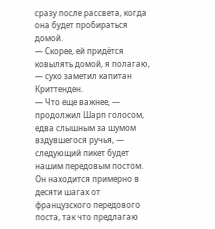сразу после рассвета, когда она будет пробираться домой.
— Скорее, ей придётся ковылять домой, я полагаю, — сухо заметил капитан Криттенден.
— Что еще важнее, — продолжил Шарп голосом, едва слышным за шумом вздувшегося ручья, — следующий пикет будет нашим передовым постом. Он находится примерно в десяти шагах от французского передового поста, так что предлагаю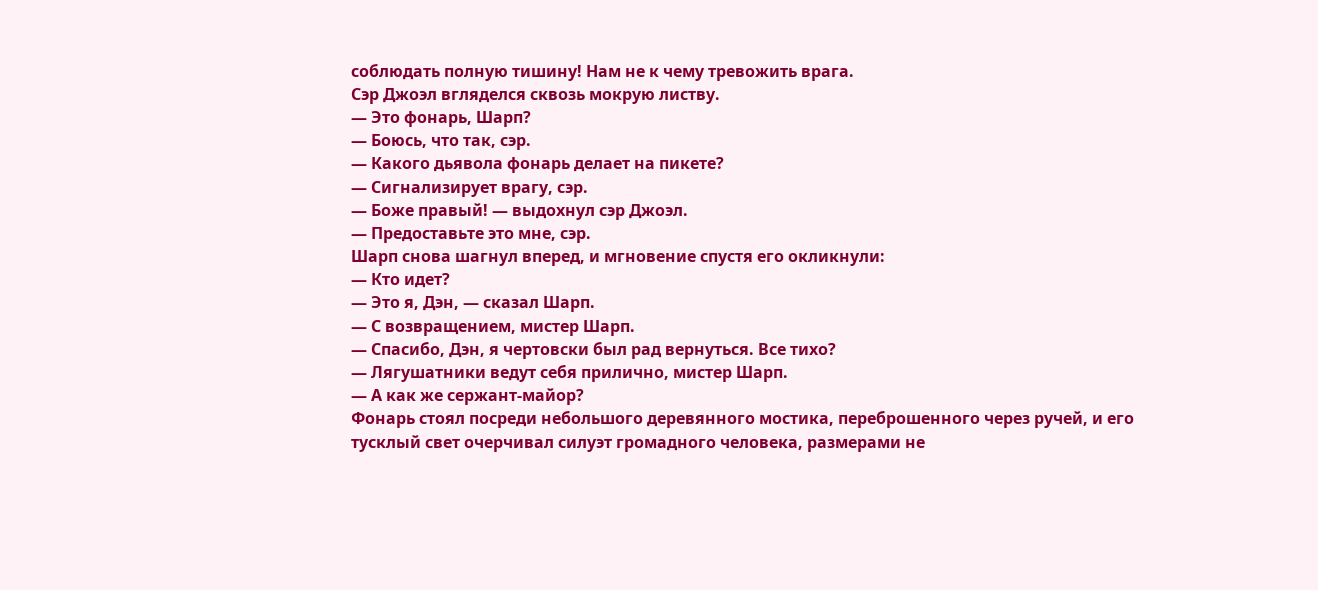соблюдать полную тишину! Нам не к чему тревожить врага.
Сэр Джоэл вгляделся сквозь мокрую листву.
— Это фонарь, Шарп?
— Боюсь, что так, сэр.
— Какого дьявола фонарь делает на пикете?
— Сигнализирует врагу, сэр.
— Боже правый! — выдохнул сэр Джоэл.
— Предоставьте это мне, сэр.
Шарп снова шагнул вперед, и мгновение спустя его окликнули:
— Кто идет?
— Это я, Дэн, — сказал Шарп.
— С возвращением, мистер Шарп.
— Спасибо, Дэн, я чертовски был рад вернуться. Все тихо?
— Лягушатники ведут себя прилично, мистер Шарп.
— А как же сержант-майор?
Фонарь стоял посреди небольшого деревянного мостика, переброшенного через ручей, и его тусклый свет очерчивал силуэт громадного человека, размерами не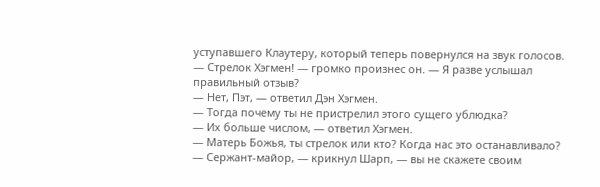уступавшего Клаутеру, который теперь повернулся на звук голосов.
— Стрелок Хэгмен! — громко произнес он. — Я разве услышал правильный отзыв?
— Нет, Пэт, — ответил Дэн Хэгмен.
— Тогда почему ты не пристрелил этого сущего ублюдка?
— Их больше числом, — ответил Хэгмен.
— Матерь Божья, ты стрелок или кто? Когда нас это останавливало?
— Сержант-майор, — крикнул Шарп, — вы не скажете своим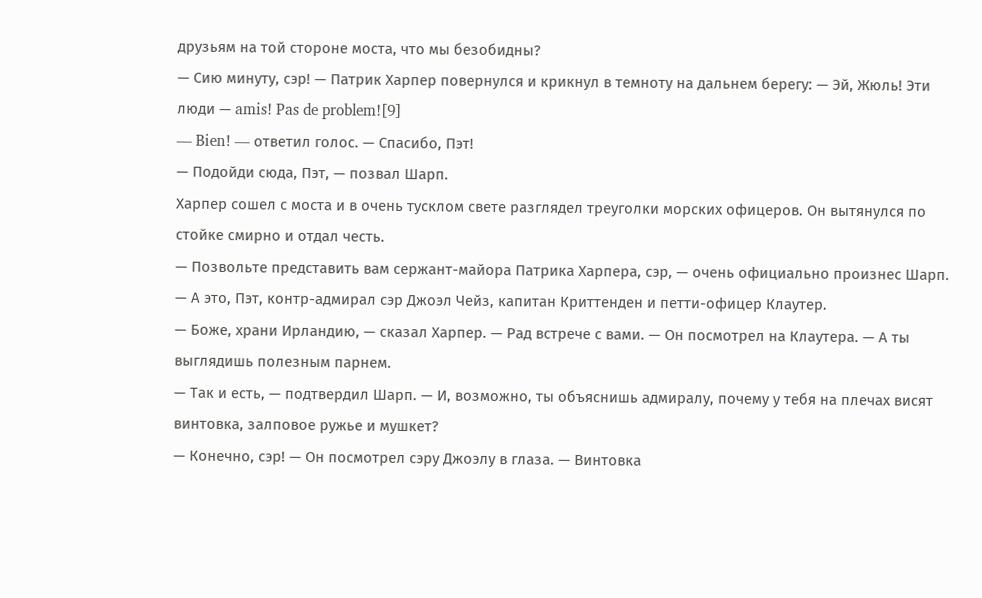друзьям на той стороне моста, что мы безобидны?
— Сию минуту, сэр! — Патрик Харпер повернулся и крикнул в темноту на дальнем берегу: — Эй, Жюль! Эти люди — amis! Pas de problem![9]
— Bien! — ответил голос. — Спасибо, Пэт!
— Подойди сюда, Пэт, — позвал Шарп.
Харпер сошел с моста и в очень тусклом свете разглядел треуголки морских офицеров. Он вытянулся по стойке смирно и отдал честь.
— Позвольте представить вам сержант-майора Патрика Харпера, сэр, — очень официально произнес Шарп. — А это, Пэт, контр-адмирал сэр Джоэл Чейз, капитан Криттенден и петти-офицер Клаутер.
— Боже, храни Ирландию, — сказал Харпер. — Рад встрече с вами. — Он посмотрел на Клаутера. — А ты выглядишь полезным парнем.
— Так и есть, — подтвердил Шарп. — И, возможно, ты объяснишь адмиралу, почему у тебя на плечах висят винтовка, залповое ружье и мушкет?
— Конечно, сэр! — Он посмотрел сэру Джоэлу в глаза. — Винтовка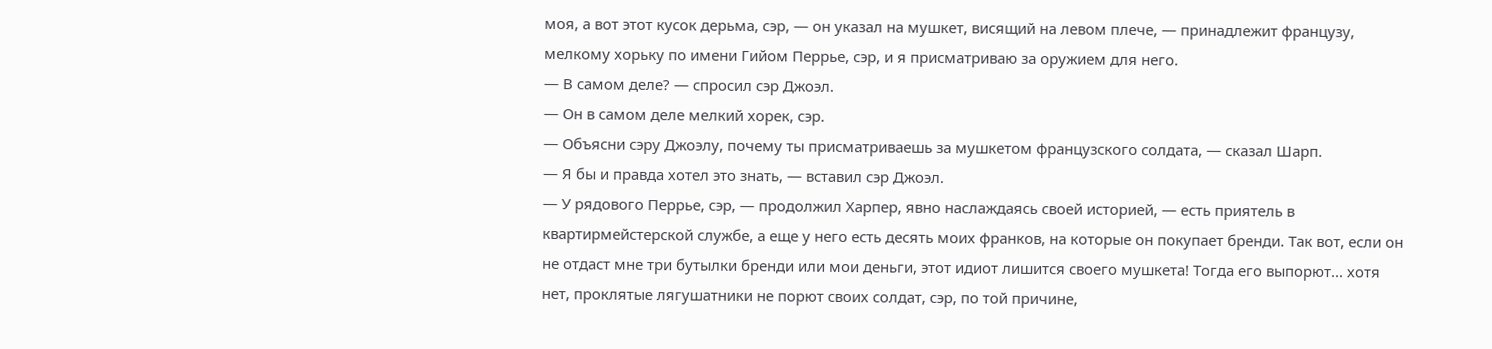моя, а вот этот кусок дерьма, сэр, — он указал на мушкет, висящий на левом плече, — принадлежит французу, мелкому хорьку по имени Гийом Перрье, сэр, и я присматриваю за оружием для него.
— В самом деле? — спросил сэр Джоэл.
— Он в самом деле мелкий хорек, сэр.
— Объясни сэру Джоэлу, почему ты присматриваешь за мушкетом французского солдата, — сказал Шарп.
— Я бы и правда хотел это знать, — вставил сэр Джоэл.
— У рядового Перрье, сэр, — продолжил Харпер, явно наслаждаясь своей историей, — есть приятель в квартирмейстерской службе, а еще у него есть десять моих франков, на которые он покупает бренди. Так вот, если он не отдаст мне три бутылки бренди или мои деньги, этот идиот лишится своего мушкета! Тогда его выпорют... хотя нет, проклятые лягушатники не порют своих солдат, сэр, по той причине,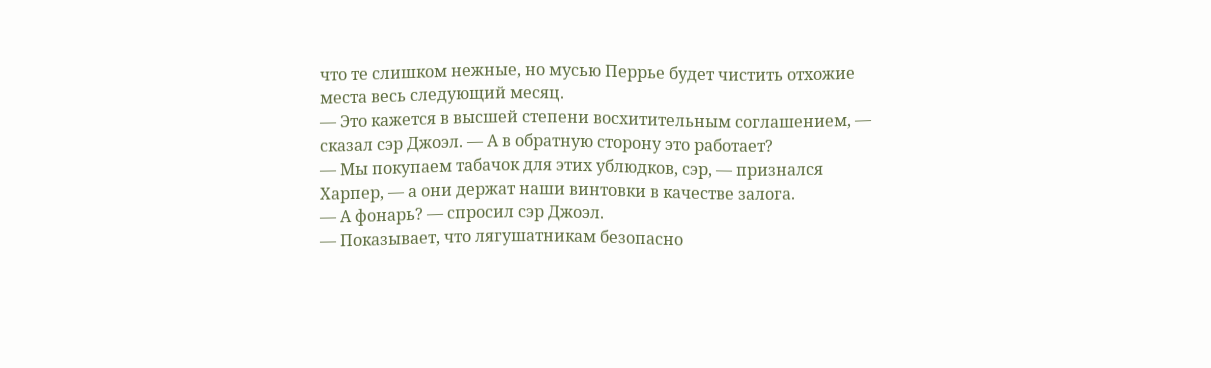что те слишком нежные, но мусью Перрье будет чистить отхожие места весь следующий месяц.
— Это кажется в высшей степени восхитительным соглашением, — сказал сэр Джоэл. — А в обратную сторону это работает?
— Мы покупаем табачок для этих ублюдков, сэр, — признался Харпер, — а они держат наши винтовки в качестве залога.
— А фонарь? — спросил сэр Джоэл.
— Показывает, что лягушатникам безопасно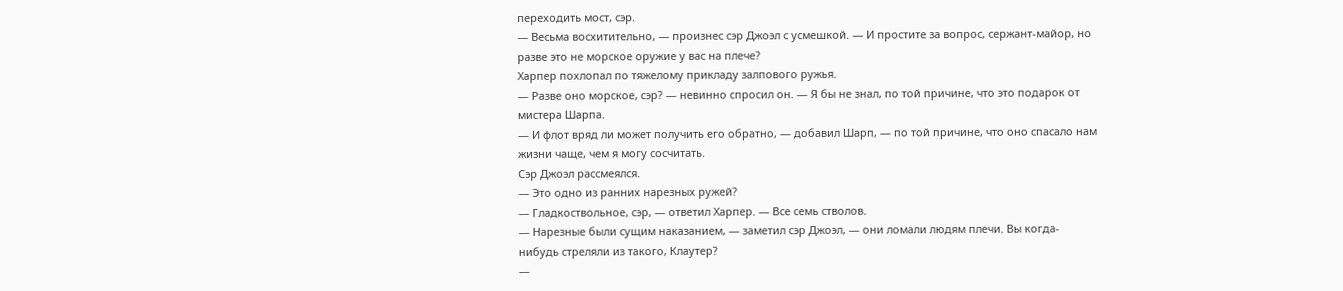переходить мост, сэр.
— Весьма восхитительно, — произнес сэр Джоэл с усмешкой. — И простите за вопрос, сержант-майор, но разве это не морское оружие у вас на плече?
Харпер похлопал по тяжелому прикладу залпового ружья.
— Разве оно морское, сэр? — невинно спросил он. — Я бы не знал, по той причине, что это подарок от мистера Шарпа.
— И флот вряд ли может получить его обратно, — добавил Шарп, — по той причине, что оно спасало нам жизни чаще, чем я могу сосчитать.
Сэр Джоэл рассмеялся.
— Это одно из ранних нарезных ружей?
— Гладкоствольное, сэр, — ответил Харпер. — Все семь стволов.
— Нарезные были сущим наказанием, — заметил сэр Джоэл, — они ломали людям плечи. Вы когда-нибудь стреляли из такого, Клаутер?
—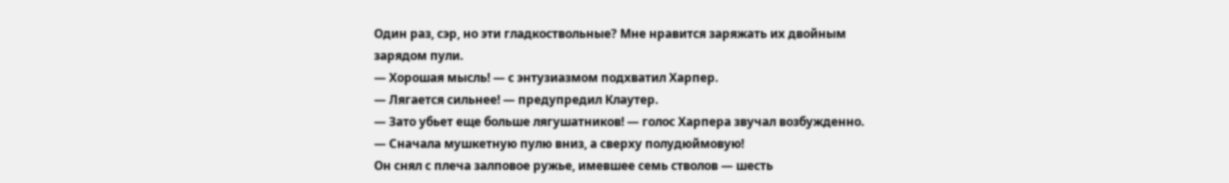Один раз, сэр, но эти гладкоствольные? Мне нравится заряжать их двойным зарядом пули.
— Хорошая мысль! — с энтузиазмом подхватил Харпер.
— Лягается сильнее! — предупредил Клаутер.
— Зато убьет еще больше лягушатников! — голос Харпера звучал возбужденно. — Сначала мушкетную пулю вниз, а сверху полудюймовую!
Он снял с плеча залповое ружье, имевшее семь стволов — шесть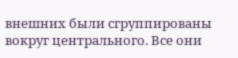внешних были сгруппированы вокруг центрального. Все они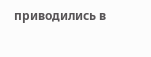приводились в